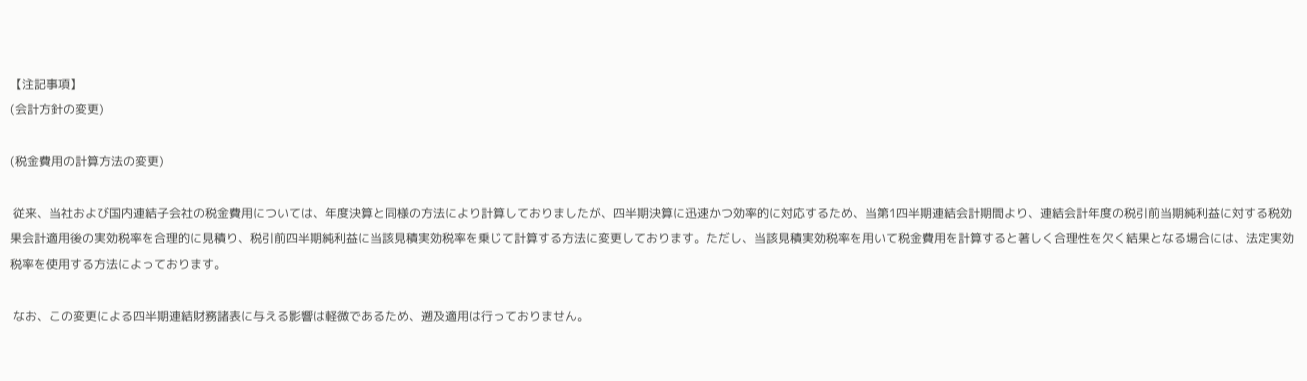【注記事項】
(会計方針の変更)

(税金費用の計算方法の変更)

 従来、当社および国内連結子会社の税金費用については、年度決算と同様の方法により計算しておりましたが、四半期決算に迅速かつ効率的に対応するため、当第1四半期連結会計期間より、連結会計年度の税引前当期純利益に対する税効果会計適用後の実効税率を合理的に見積り、税引前四半期純利益に当該見積実効税率を乗じて計算する方法に変更しております。ただし、当該見積実効税率を用いて税金費用を計算すると著しく合理性を欠く結果となる場合には、法定実効税率を使用する方法によっております。

 なお、この変更による四半期連結財務諸表に与える影響は軽微であるため、遡及適用は行っておりません。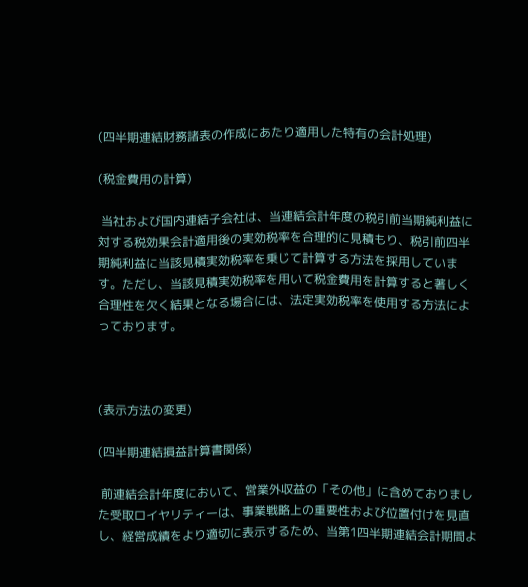(四半期連結財務諸表の作成にあたり適用した特有の会計処理)

(税金費用の計算)

 当社および国内連結子会社は、当連結会計年度の税引前当期純利益に対する税効果会計適用後の実効税率を合理的に見積もり、税引前四半期純利益に当該見積実効税率を乗じて計算する方法を採用しています。ただし、当該見積実効税率を用いて税金費用を計算すると著しく合理性を欠く結果となる場合には、法定実効税率を使用する方法によっております。



(表示方法の変更)

(四半期連結損益計算書関係)

 前連結会計年度において、営業外収益の「その他」に含めておりました受取ロイヤリティーは、事業戦略上の重要性および位置付けを見直し、経営成績をより適切に表示するため、当第1四半期連結会計期間よ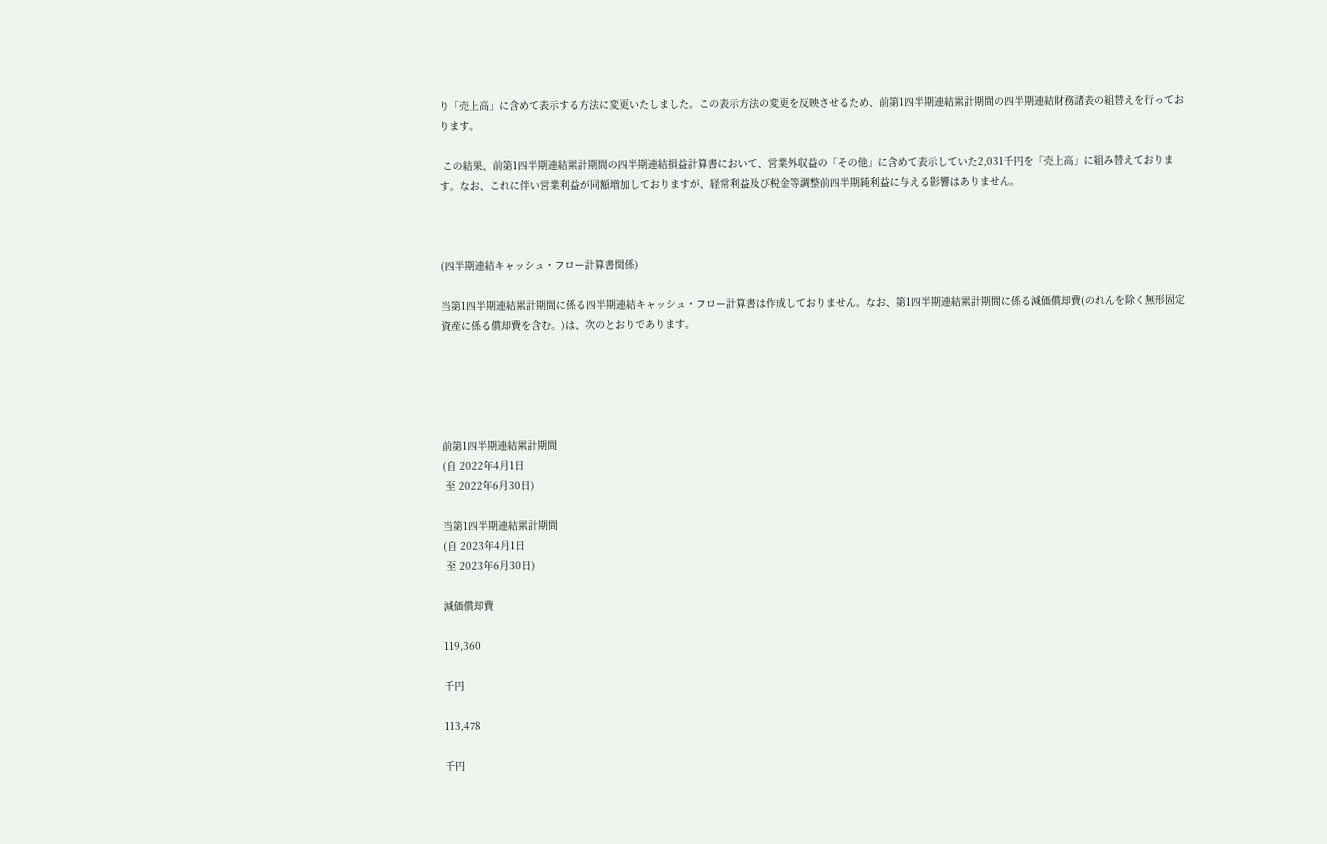り「売上高」に含めて表示する方法に変更いたしました。この表示方法の変更を反映させるため、前第1四半期連結累計期間の四半期連結財務諸表の組替えを行っております。

 この結果、前第1四半期連結累計期間の四半期連結損益計算書において、営業外収益の「その他」に含めて表示していた2,031千円を「売上高」に組み替えております。なお、これに伴い営業利益が同額増加しておりますが、経常利益及び税金等調整前四半期純利益に与える影響はありません。



(四半期連結キャッシュ・フロー計算書関係)

当第1四半期連結累計期間に係る四半期連結キャッシュ・フロー計算書は作成しておりません。なお、第1四半期連結累計期間に係る減価償却費(のれんを除く無形固定資産に係る償却費を含む。)は、次のとおりであります。





前第1四半期連結累計期間
(自 2022年4月1日
 至 2022年6月30日)

当第1四半期連結累計期間
(自 2023年4月1日
 至 2023年6月30日)

減価償却費

119,360

千円

113,478

千円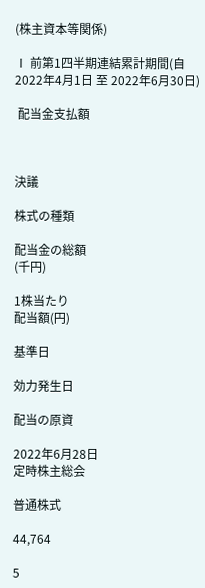(株主資本等関係)

Ⅰ 前第1四半期連結累計期間(自 2022年4月1日 至 2022年6月30日)

 配当金支払額



決議

株式の種類

配当金の総額
(千円)

1株当たり
配当額(円)

基準日

効力発生日

配当の原資

2022年6月28日
定時株主総会

普通株式

44,764

5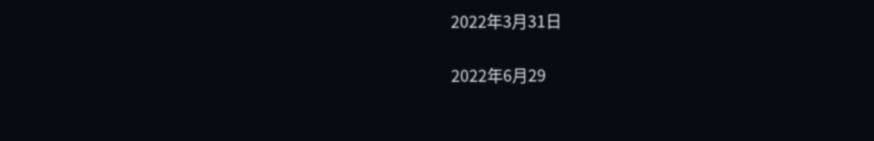2022年3月31日

2022年6月29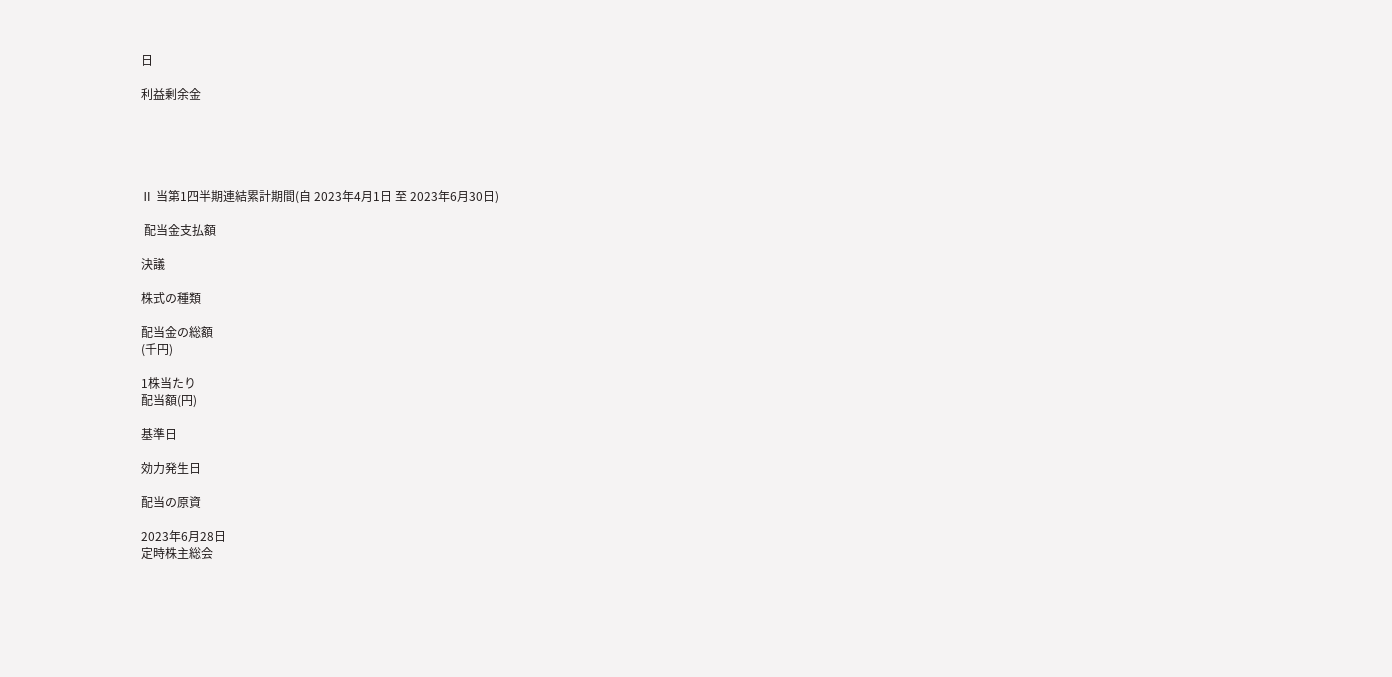日

利益剰余金





Ⅱ 当第1四半期連結累計期間(自 2023年4月1日 至 2023年6月30日)

 配当金支払額

決議

株式の種類

配当金の総額
(千円)

1株当たり
配当額(円)

基準日

効力発生日

配当の原資

2023年6月28日
定時株主総会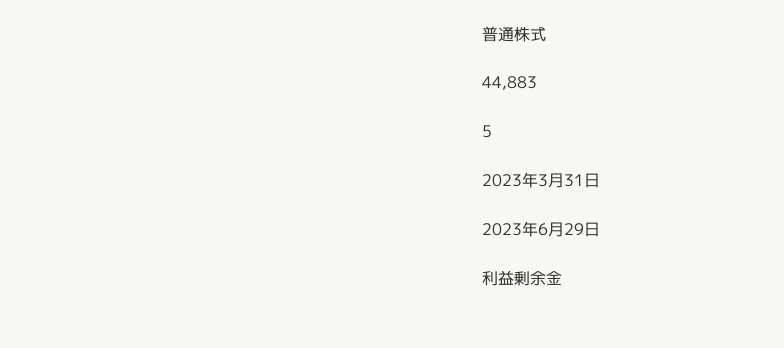普通株式

44,883

5

2023年3月31日

2023年6月29日

利益剰余金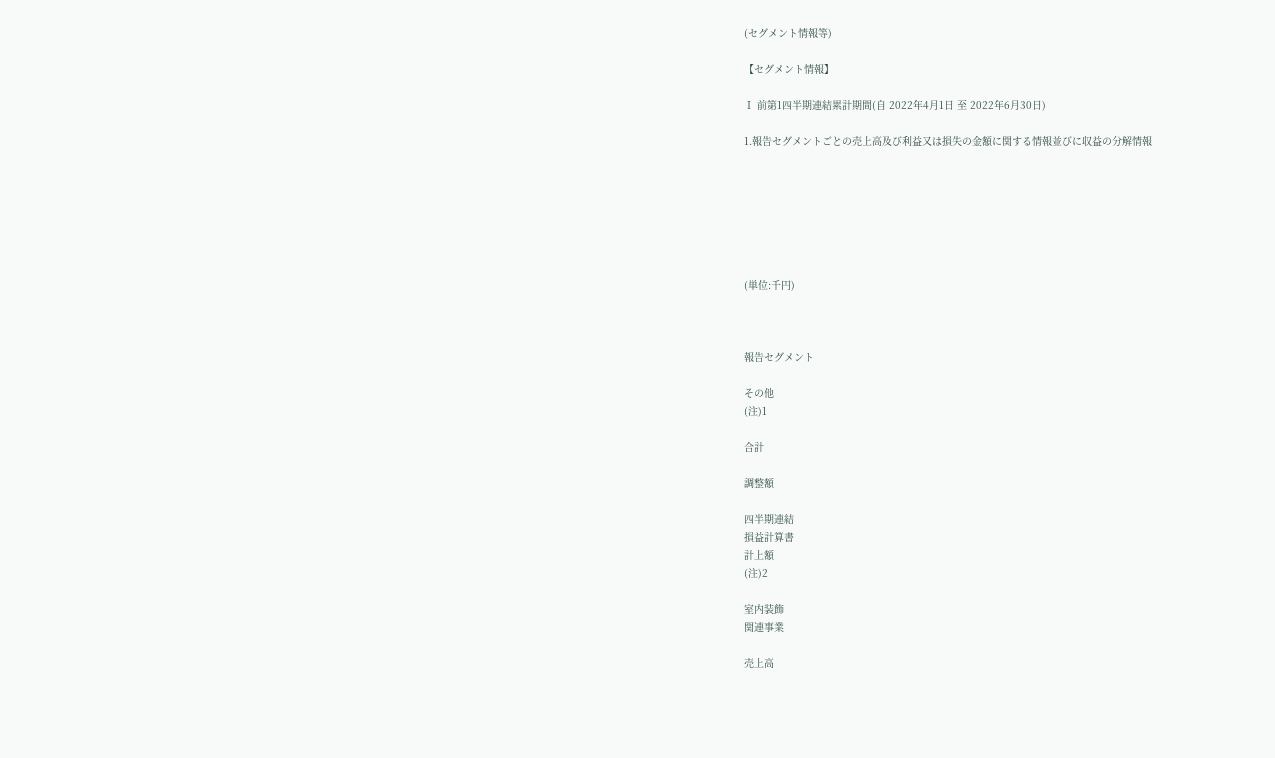(セグメント情報等)

【セグメント情報】

Ⅰ 前第1四半期連結累計期間(自 2022年4月1日 至 2022年6月30日)

1.報告セグメントごとの売上高及び利益又は損失の金額に関する情報並びに収益の分解情報







(単位:千円)



報告セグメント

その他
(注)1

合計

調整額

四半期連結
損益計算書
計上額
(注)2

室内装飾
関連事業

売上高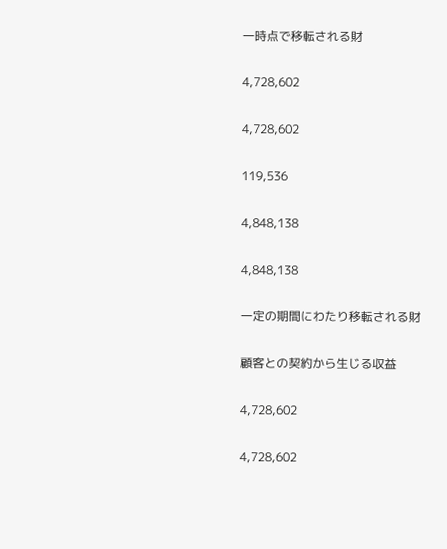一時点で移転される財

4,728,602

4,728,602

119,536

4,848,138

4,848,138

一定の期間にわたり移転される財

顧客との契約から生じる収益

4,728,602

4,728,602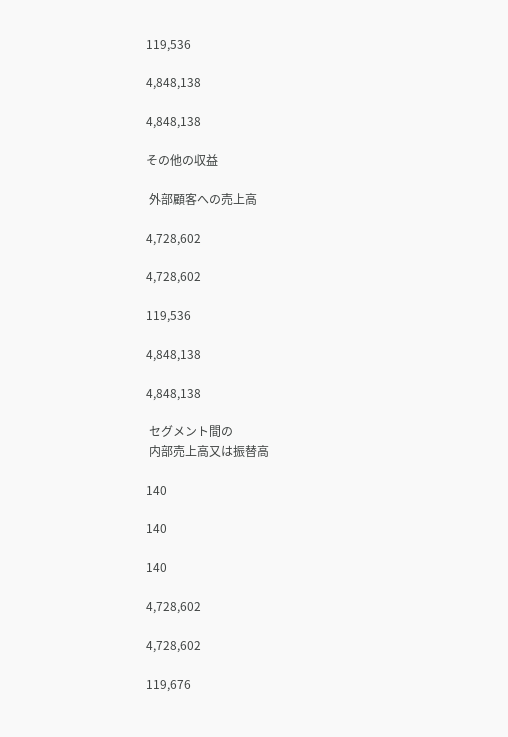119,536

4,848,138

4,848,138

その他の収益

 外部顧客への売上高

4,728,602

4,728,602

119,536

4,848,138

4,848,138

 セグメント間の
 内部売上高又は振替高

140

140

140

4,728,602

4,728,602

119,676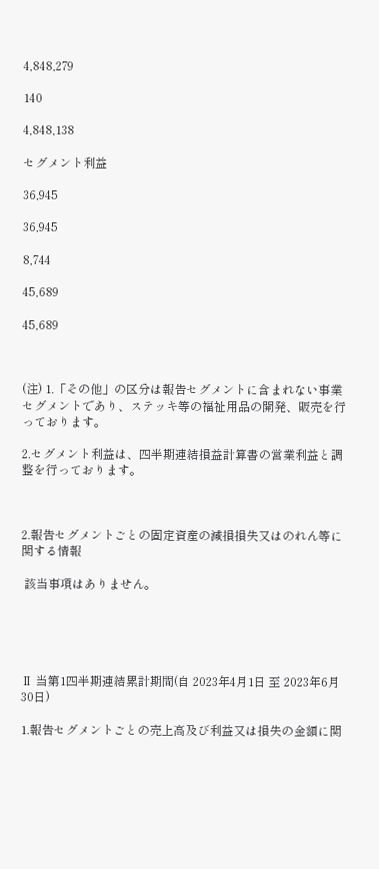4,848,279

140

4,848,138

セグメント利益

36,945

36,945

8,744

45,689

45,689



(注) 1.「その他」の区分は報告セグメントに含まれない事業セグメントであり、ステッキ等の福祉用品の開発、販売を行っております。

2.セグメント利益は、四半期連結損益計算書の営業利益と調整を行っております。



2.報告セグメントごとの固定資産の減損損失又はのれん等に関する情報

 該当事項はありません。





Ⅱ 当第1四半期連結累計期間(自 2023年4月1日 至 2023年6月30日)

1.報告セグメントごとの売上高及び利益又は損失の金額に関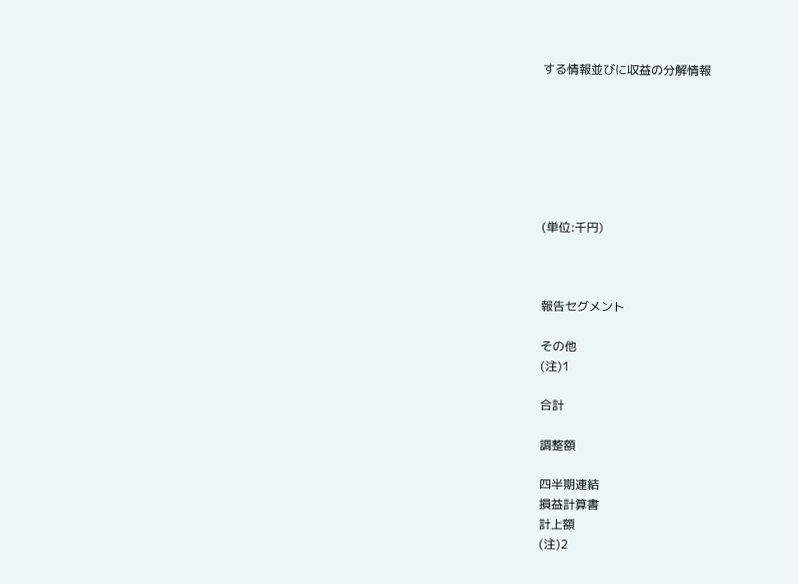する情報並びに収益の分解情報







(単位:千円)



報告セグメント

その他
(注)1

合計

調整額

四半期連結
損益計算書
計上額
(注)2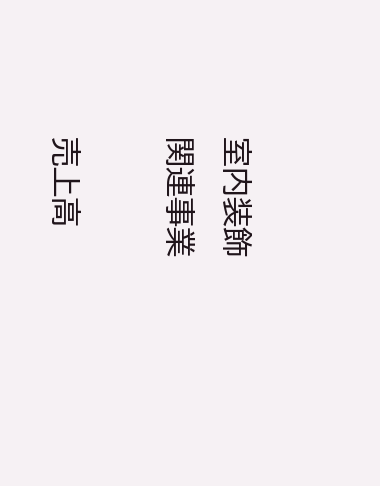室内装飾
関連事業

売上高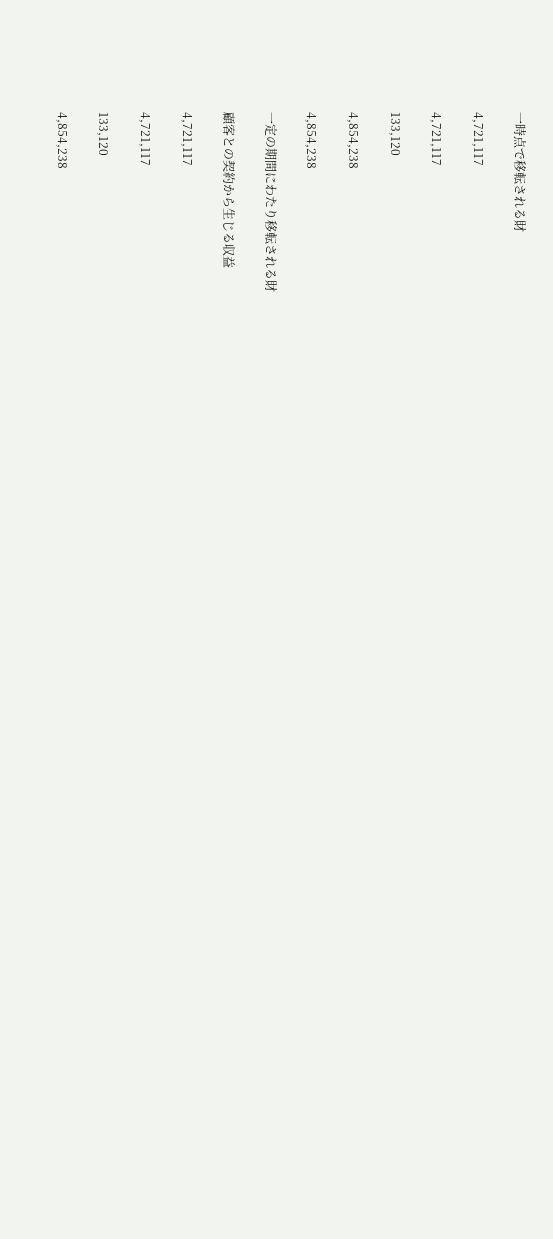一時点で移転される財

4,721,117

4,721,117

133,120

4,854,238

4,854,238

一定の期間にわたり移転される財

顧客との契約から生じる収益

4,721,117

4,721,117

133,120

4,854,238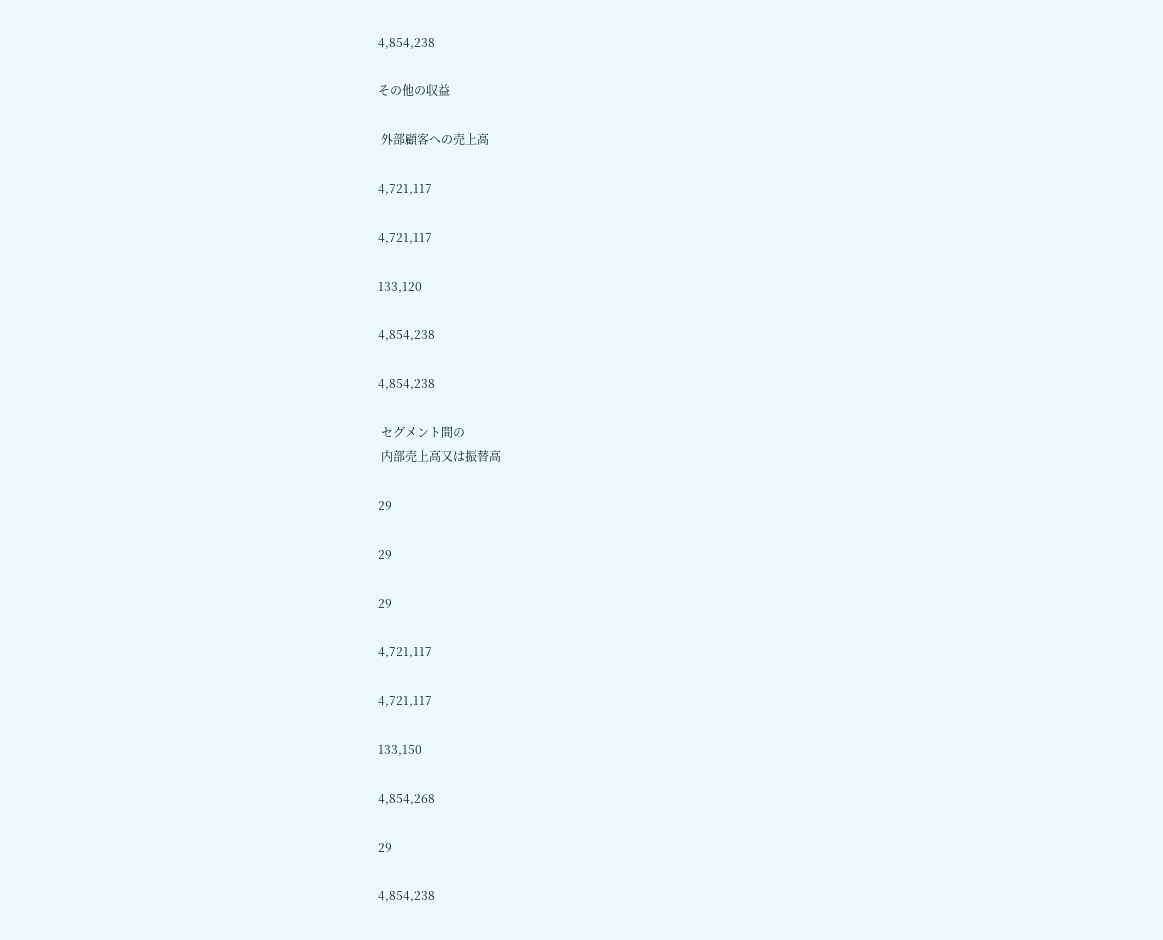4,854,238

その他の収益

 外部顧客への売上高

4,721,117

4,721,117

133,120

4,854,238

4,854,238

 セグメント間の
 内部売上高又は振替高

29

29

29

4,721,117

4,721,117

133,150

4,854,268

29

4,854,238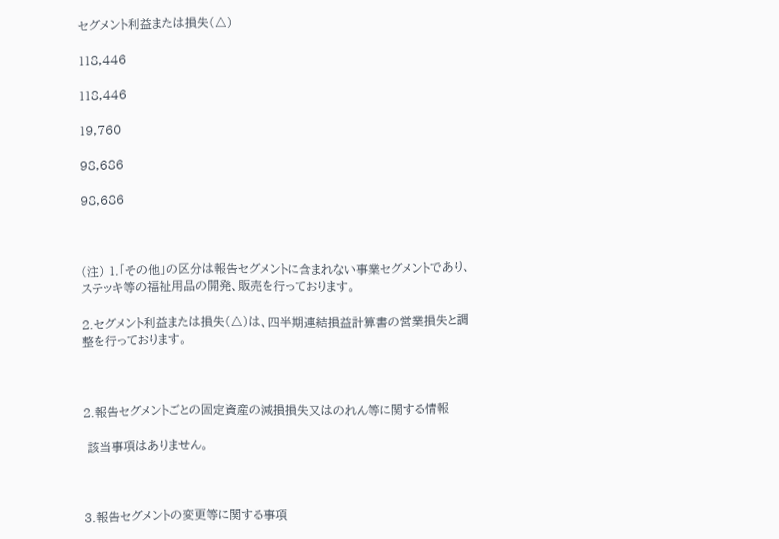セグメント利益または損失(△)

118,446

118,446

19,760

98,686

98,686



(注) 1.「その他」の区分は報告セグメントに含まれない事業セグメントであり、ステッキ等の福祉用品の開発、販売を行っております。

2.セグメント利益または損失(△)は、四半期連結損益計算書の営業損失と調整を行っております。



2.報告セグメントごとの固定資産の減損損失又はのれん等に関する情報

 該当事項はありません。



3.報告セグメントの変更等に関する事項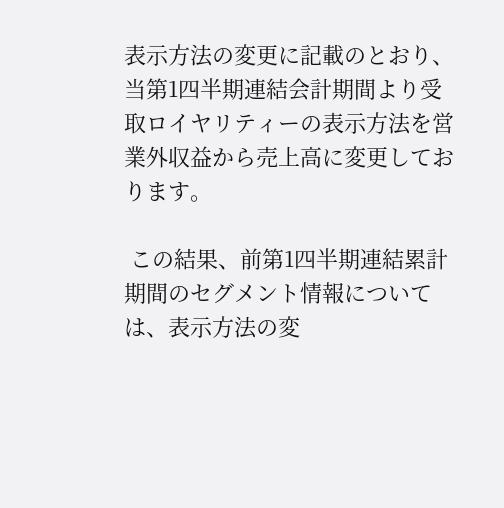表示方法の変更に記載のとおり、当第1四半期連結会計期間より受取ロイヤリティーの表示方法を営業外収益から売上高に変更しております。

 この結果、前第1四半期連結累計期間のセグメント情報については、表示方法の変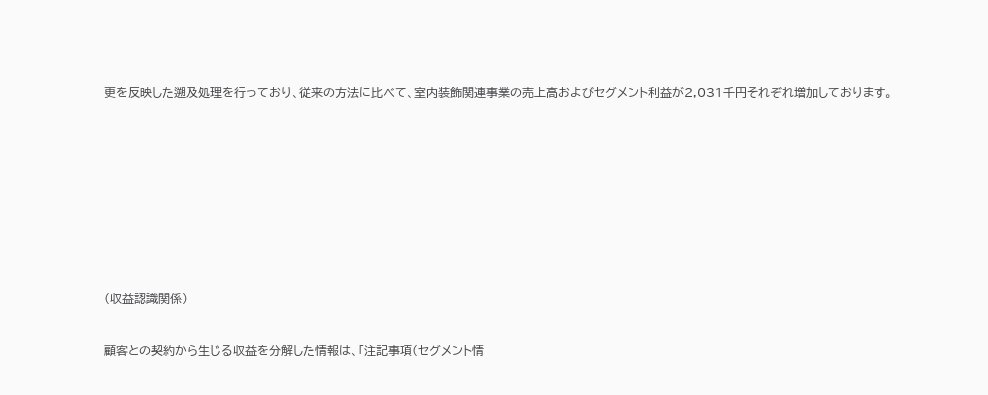更を反映した遡及処理を行っており、従来の方法に比べて、室内装飾関連事業の売上高およびセグメント利益が2,031千円それぞれ増加しております。







(収益認識関係)

顧客との契約から生じる収益を分解した情報は、「注記事項(セグメント情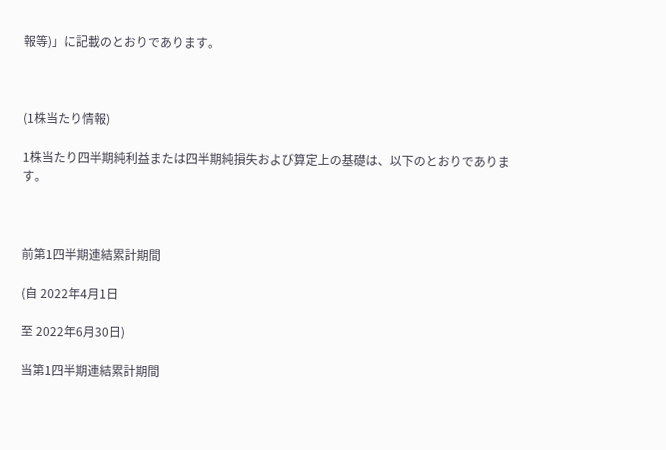報等)」に記載のとおりであります。



(1株当たり情報)

1株当たり四半期純利益または四半期純損失および算定上の基礎は、以下のとおりであります。



前第1四半期連結累計期間

(自 2022年4月1日

至 2022年6月30日)

当第1四半期連結累計期間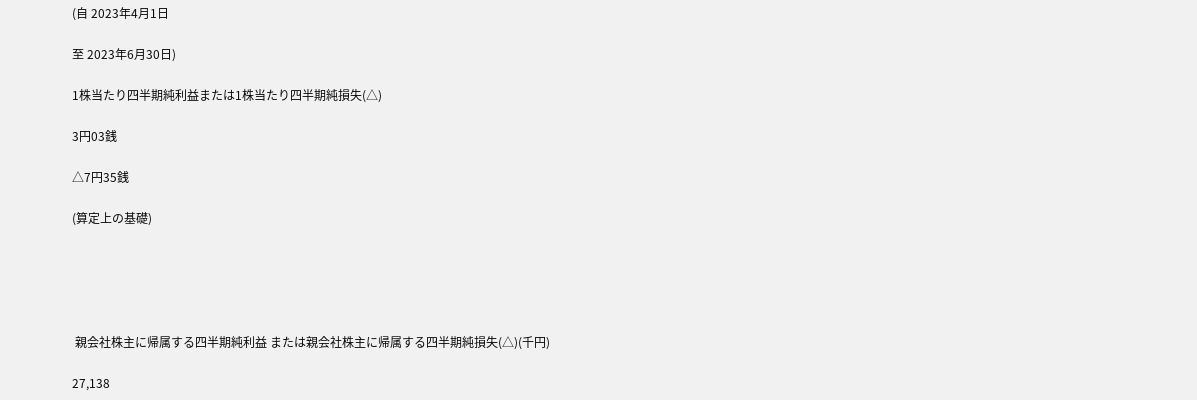(自 2023年4月1日

至 2023年6月30日)

1株当たり四半期純利益または1株当たり四半期純損失(△)

3円03銭

△7円35銭

(算定上の基礎)





 親会社株主に帰属する四半期純利益 または親会社株主に帰属する四半期純損失(△)(千円)

27,138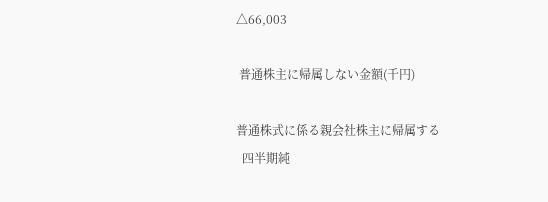△66,003

 普通株主に帰属しない金額(千円)

普通株式に係る親会社株主に帰属する
  四半期純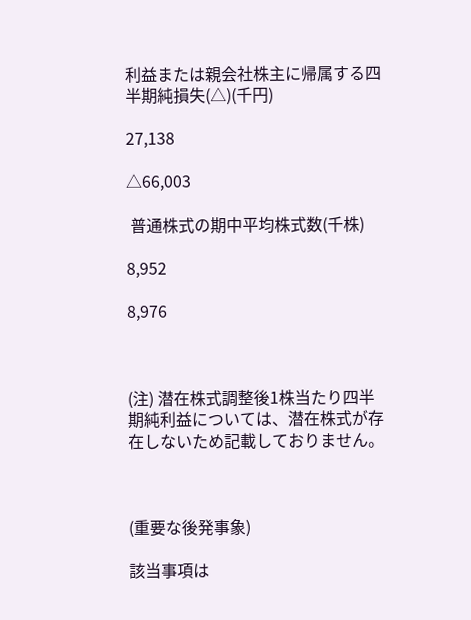利益または親会社株主に帰属する四半期純損失(△)(千円)

27,138

△66,003

 普通株式の期中平均株式数(千株)

8,952

8,976



(注) 潜在株式調整後1株当たり四半期純利益については、潜在株式が存在しないため記載しておりません。



(重要な後発事象)

該当事項は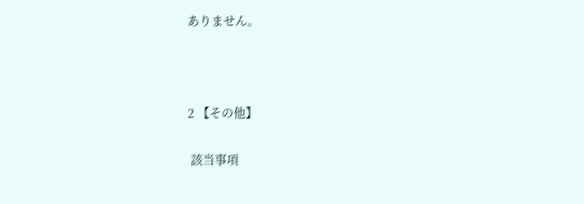ありません。



2 【その他】

 該当事項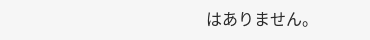はありません。